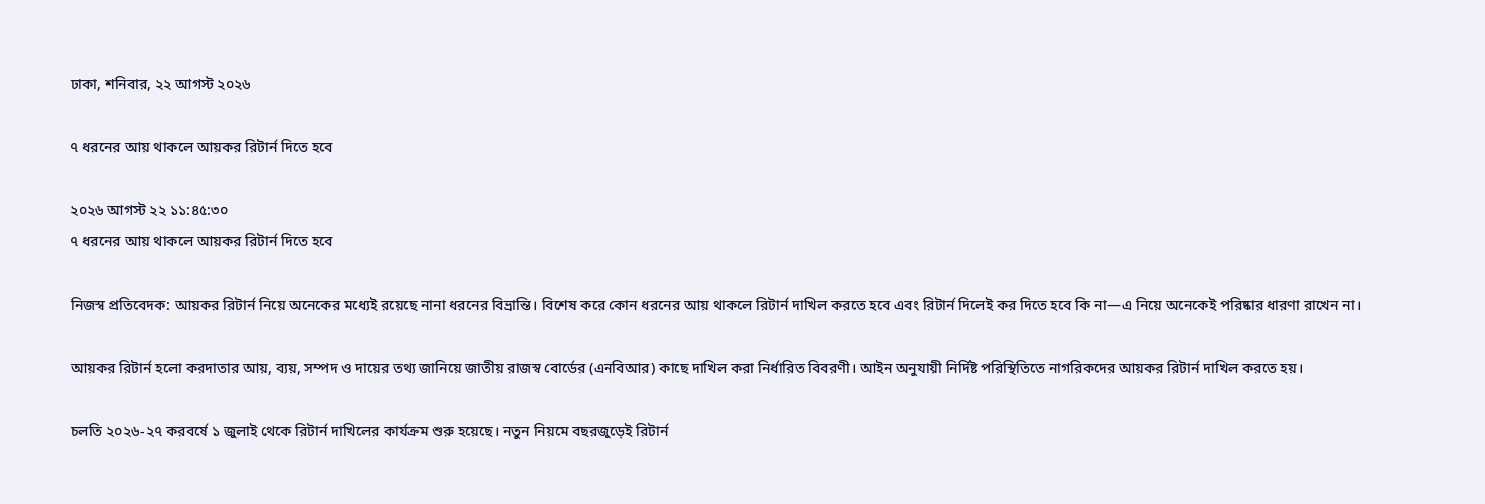ঢাকা, শনিবার, ২২ আগস্ট ২০২৬

৭ ধরনের আয় থাকলে আয়কর রিটার্ন দিতে হবে

২০২৬ আগস্ট ২২ ১১:৪৫:৩০
৭ ধরনের আয় থাকলে আয়কর রিটার্ন দিতে হবে

নিজস্ব প্রতিবেদক: আয়কর রিটার্ন নিয়ে অনেকের মধ্যেই রয়েছে নানা ধরনের বিভ্রান্তি। বিশেষ করে কোন ধরনের আয় থাকলে রিটার্ন দাখিল করতে হবে এবং রিটার্ন দিলেই কর দিতে হবে কি না—এ নিয়ে অনেকেই পরিষ্কার ধারণা রাখেন না।

আয়কর রিটার্ন হলো করদাতার আয়, ব্যয়, সম্পদ ও দায়ের তথ্য জানিয়ে জাতীয় রাজস্ব বোর্ডের (এনবিআর) কাছে দাখিল করা নির্ধারিত বিবরণী। আইন অনুযায়ী নির্দিষ্ট পরিস্থিতিতে নাগরিকদের আয়কর রিটার্ন দাখিল করতে হয়।

চলতি ২০২৬-২৭ করবর্ষে ১ জুলাই থেকে রিটার্ন দাখিলের কার্যক্রম শুরু হয়েছে। নতুন নিয়মে বছরজুড়েই রিটার্ন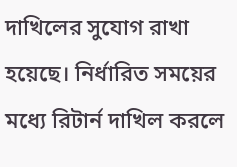দাখিলের সুযোগ রাখা হয়েছে। নির্ধারিত সময়ের মধ্যে রিটার্ন দাখিল করলে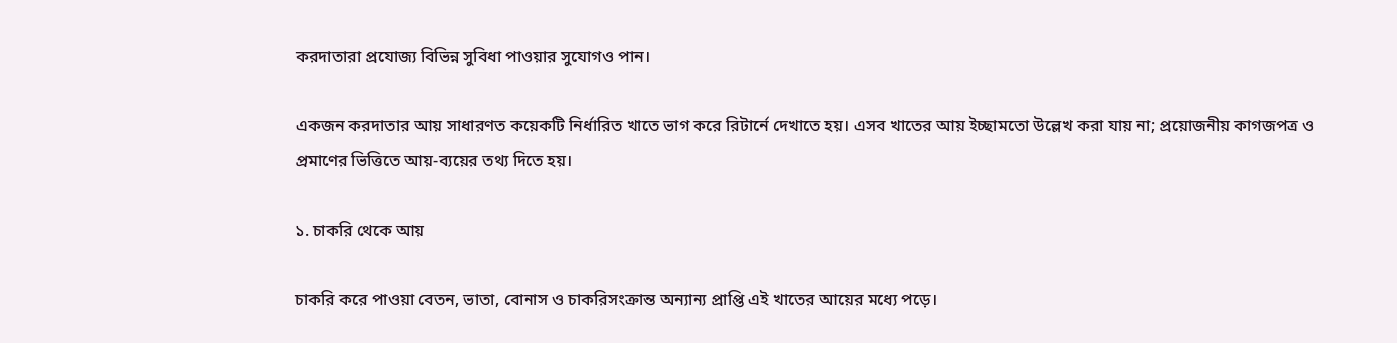করদাতারা প্রযোজ্য বিভিন্ন সুবিধা পাওয়ার সুযোগও পান।

একজন করদাতার আয় সাধারণত কয়েকটি নির্ধারিত খাতে ভাগ করে রিটার্নে দেখাতে হয়। এসব খাতের আয় ইচ্ছামতো উল্লেখ করা যায় না; প্রয়োজনীয় কাগজপত্র ও প্রমাণের ভিত্তিতে আয়-ব্যয়ের তথ্য দিতে হয়।

১. চাকরি থেকে আয়

চাকরি করে পাওয়া বেতন, ভাতা, বোনাস ও চাকরিসংক্রান্ত অন্যান্য প্রাপ্তি এই খাতের আয়ের মধ্যে পড়ে।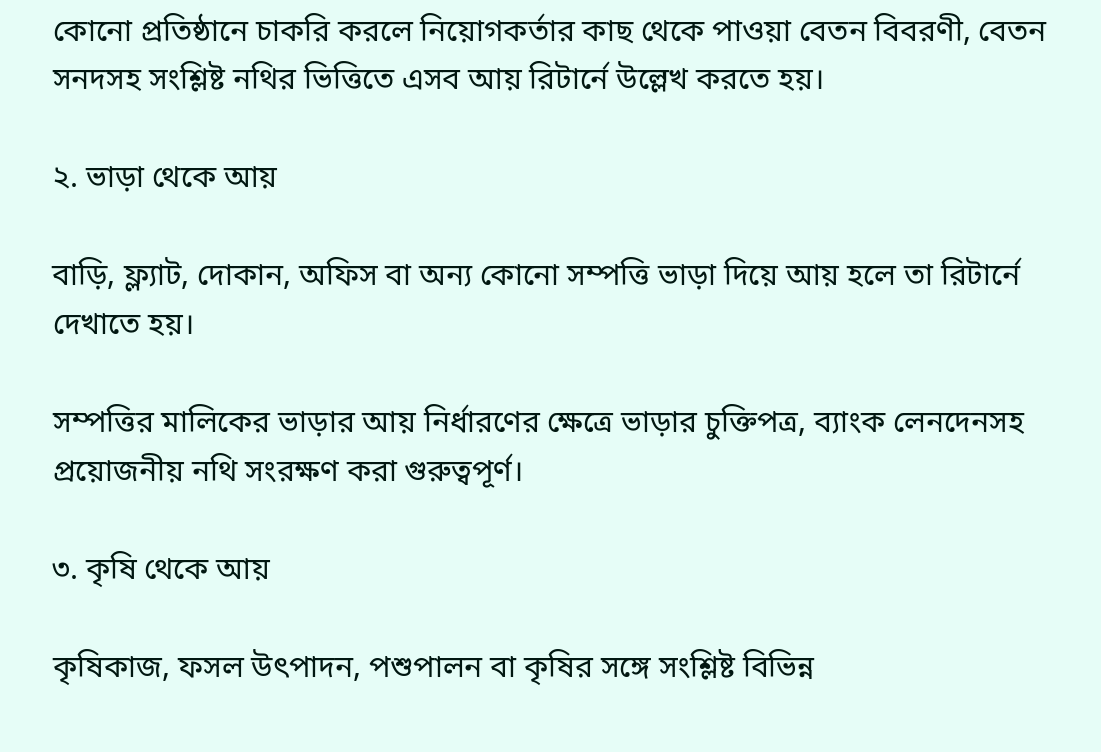কোনো প্রতিষ্ঠানে চাকরি করলে নিয়োগকর্তার কাছ থেকে পাওয়া বেতন বিবরণী, বেতন সনদসহ সংশ্লিষ্ট নথির ভিত্তিতে এসব আয় রিটার্নে উল্লেখ করতে হয়।

২. ভাড়া থেকে আয়

বাড়ি, ফ্ল্যাট, দোকান, অফিস বা অন্য কোনো সম্পত্তি ভাড়া দিয়ে আয় হলে তা রিটার্নে দেখাতে হয়।

সম্পত্তির মালিকের ভাড়ার আয় নির্ধারণের ক্ষেত্রে ভাড়ার চুক্তিপত্র, ব্যাংক লেনদেনসহ প্রয়োজনীয় নথি সংরক্ষণ করা গুরুত্বপূর্ণ।

৩. কৃষি থেকে আয়

কৃষিকাজ, ফসল উৎপাদন, পশুপালন বা কৃষির সঙ্গে সংশ্লিষ্ট বিভিন্ন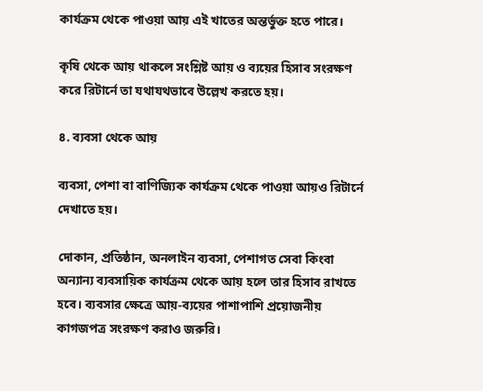কার্যক্রম থেকে পাওয়া আয় এই খাতের অন্তর্ভুক্ত হতে পারে।

কৃষি থেকে আয় থাকলে সংশ্লিষ্ট আয় ও ব্যয়ের হিসাব সংরক্ষণ করে রিটার্নে তা যথাযথভাবে উল্লেখ করতে হয়।

৪. ব্যবসা থেকে আয়

ব্যবসা, পেশা বা বাণিজ্যিক কার্যক্রম থেকে পাওয়া আয়ও রিটার্নে দেখাতে হয়।

দোকান, প্রতিষ্ঠান, অনলাইন ব্যবসা, পেশাগত সেবা কিংবা অন্যান্য ব্যবসায়িক কার্যক্রম থেকে আয় হলে তার হিসাব রাখতে হবে। ব্যবসার ক্ষেত্রে আয়-ব্যয়ের পাশাপাশি প্রয়োজনীয় কাগজপত্র সংরক্ষণ করাও জরুরি।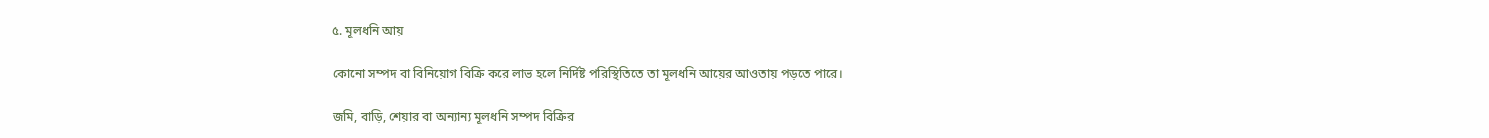৫. মূলধনি আয়

কোনো সম্পদ বা বিনিয়োগ বিক্রি করে লাভ হলে নির্দিষ্ট পরিস্থিতিতে তা মূলধনি আয়ের আওতায় পড়তে পারে।

জমি, বাড়ি, শেয়ার বা অন্যান্য মূলধনি সম্পদ বিক্রির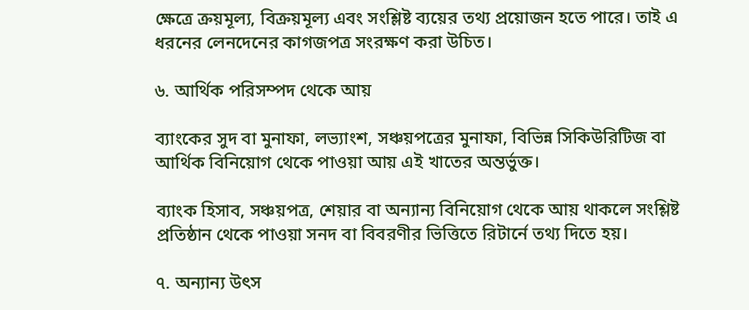ক্ষেত্রে ক্রয়মূল্য, বিক্রয়মূল্য এবং সংশ্লিষ্ট ব্যয়ের তথ্য প্রয়োজন হতে পারে। তাই এ ধরনের লেনদেনের কাগজপত্র সংরক্ষণ করা উচিত।

৬. আর্থিক পরিসম্পদ থেকে আয়

ব্যাংকের সুদ বা মুনাফা, লভ্যাংশ, সঞ্চয়পত্রের মুনাফা, বিভিন্ন সিকিউরিটিজ বা আর্থিক বিনিয়োগ থেকে পাওয়া আয় এই খাতের অন্তর্ভুক্ত।

ব্যাংক হিসাব, সঞ্চয়পত্র, শেয়ার বা অন্যান্য বিনিয়োগ থেকে আয় থাকলে সংশ্লিষ্ট প্রতিষ্ঠান থেকে পাওয়া সনদ বা বিবরণীর ভিত্তিতে রিটার্নে তথ্য দিতে হয়।

৭. অন্যান্য উৎস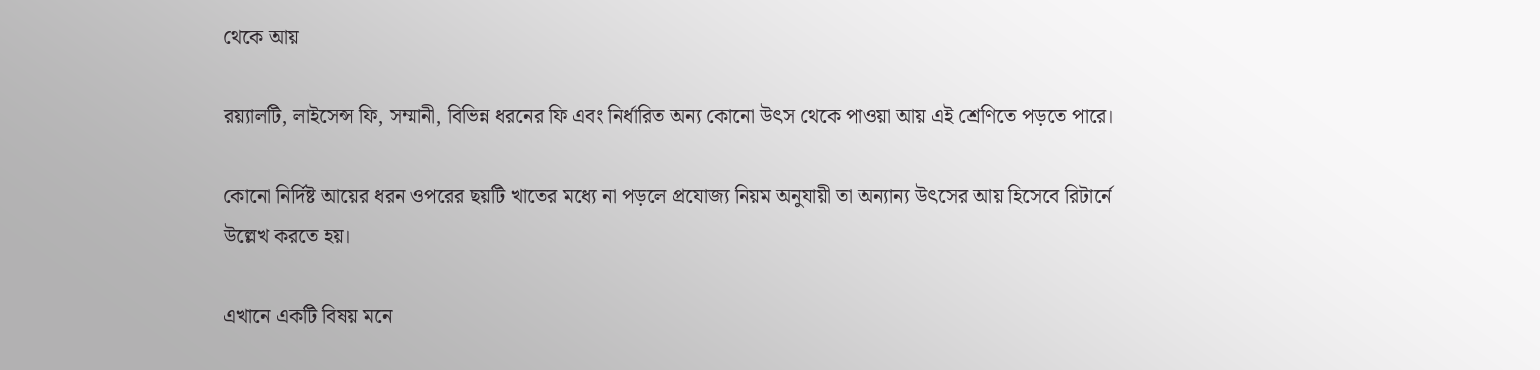থেকে আয়

রয়্যালটি, লাইসেন্স ফি, সম্মানী, বিভিন্ন ধরনের ফি এবং নির্ধারিত অন্য কোনো উৎস থেকে পাওয়া আয় এই শ্রেণিতে পড়তে পারে।

কোনো নির্দিষ্ট আয়ের ধরন ওপরের ছয়টি খাতের মধ্যে না পড়লে প্রযোজ্য নিয়ম অনুযায়ী তা অন্যান্য উৎসের আয় হিসেবে রিটার্নে উল্লেখ করতে হয়।

এখানে একটি বিষয় মনে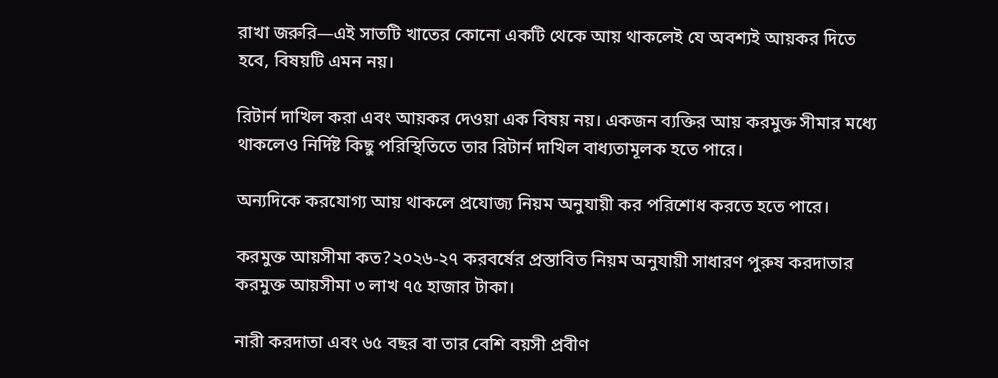রাখা জরুরি—এই সাতটি খাতের কোনো একটি থেকে আয় থাকলেই যে অবশ্যই আয়কর দিতে হবে, বিষয়টি এমন নয়।

রিটার্ন দাখিল করা এবং আয়কর দেওয়া এক বিষয় নয়। একজন ব্যক্তির আয় করমুক্ত সীমার মধ্যে থাকলেও নির্দিষ্ট কিছু পরিস্থিতিতে তার রিটার্ন দাখিল বাধ্যতামূলক হতে পারে।

অন্যদিকে করযোগ্য আয় থাকলে প্রযোজ্য নিয়ম অনুযায়ী কর পরিশোধ করতে হতে পারে।

করমুক্ত আয়সীমা কত?২০২৬-২৭ করবর্ষের প্রস্তাবিত নিয়ম অনুযায়ী সাধারণ পুরুষ করদাতার করমুক্ত আয়সীমা ৩ লাখ ৭৫ হাজার টাকা।

নারী করদাতা এবং ৬৫ বছর বা তার বেশি বয়সী প্রবীণ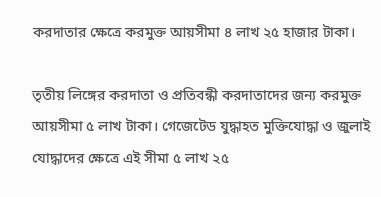করদাতার ক্ষেত্রে করমুক্ত আয়সীমা ৪ লাখ ২৫ হাজার টাকা।

তৃতীয় লিঙ্গের করদাতা ও প্রতিবন্ধী করদাতাদের জন্য করমুক্ত আয়সীমা ৫ লাখ টাকা। গেজেটেড যুদ্ধাহত মুক্তিযোদ্ধা ও জুলাই যোদ্ধাদের ক্ষেত্রে এই সীমা ৫ লাখ ২৫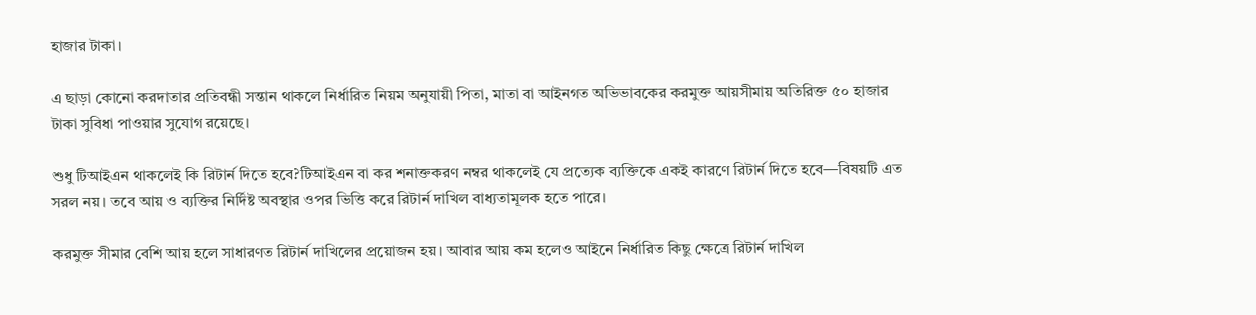হাজার টাকা।

এ ছাড়া কোনো করদাতার প্রতিবন্ধী সন্তান থাকলে নির্ধারিত নিয়ম অনুযায়ী পিতা, মাতা বা আইনগত অভিভাবকের করমুক্ত আয়সীমায় অতিরিক্ত ৫০ হাজার টাকা সুবিধা পাওয়ার সুযোগ রয়েছে।

শুধু টিআইএন থাকলেই কি রিটার্ন দিতে হবে?টিআইএন বা কর শনাক্তকরণ নম্বর থাকলেই যে প্রত্যেক ব্যক্তিকে একই কারণে রিটার্ন দিতে হবে—বিষয়টি এত সরল নয়। তবে আয় ও ব্যক্তির নির্দিষ্ট অবস্থার ওপর ভিত্তি করে রিটার্ন দাখিল বাধ্যতামূলক হতে পারে।

করমুক্ত সীমার বেশি আয় হলে সাধারণত রিটার্ন দাখিলের প্রয়োজন হয়। আবার আয় কম হলেও আইনে নির্ধারিত কিছু ক্ষেত্রে রিটার্ন দাখিল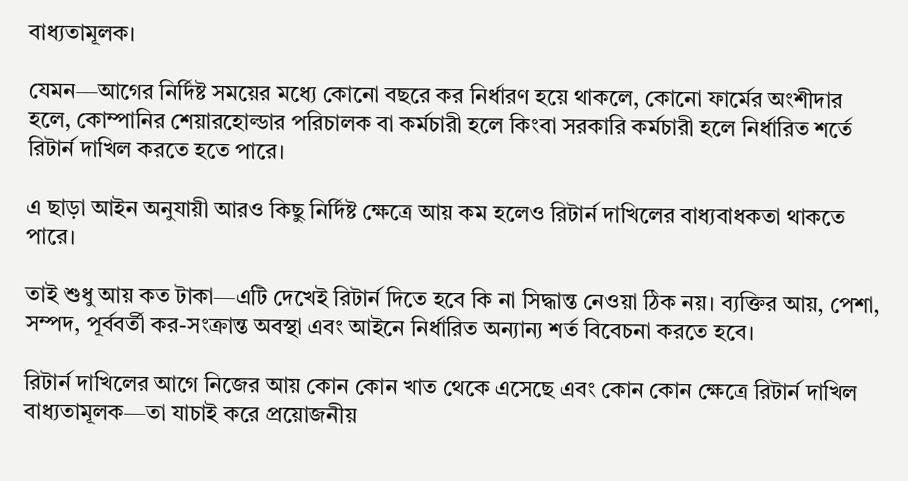বাধ্যতামূলক।

যেমন—আগের নির্দিষ্ট সময়ের মধ্যে কোনো বছরে কর নির্ধারণ হয়ে থাকলে, কোনো ফার্মের অংশীদার হলে, কোম্পানির শেয়ারহোল্ডার পরিচালক বা কর্মচারী হলে কিংবা সরকারি কর্মচারী হলে নির্ধারিত শর্তে রিটার্ন দাখিল করতে হতে পারে।

এ ছাড়া আইন অনুযায়ী আরও কিছু নির্দিষ্ট ক্ষেত্রে আয় কম হলেও রিটার্ন দাখিলের বাধ্যবাধকতা থাকতে পারে।

তাই শুধু আয় কত টাকা—এটি দেখেই রিটার্ন দিতে হবে কি না সিদ্ধান্ত নেওয়া ঠিক নয়। ব্যক্তির আয়, পেশা, সম্পদ, পূর্ববর্তী কর-সংক্রান্ত অবস্থা এবং আইনে নির্ধারিত অন্যান্য শর্ত বিবেচনা করতে হবে।

রিটার্ন দাখিলের আগে নিজের আয় কোন কোন খাত থেকে এসেছে এবং কোন কোন ক্ষেত্রে রিটার্ন দাখিল বাধ্যতামূলক—তা যাচাই করে প্রয়োজনীয়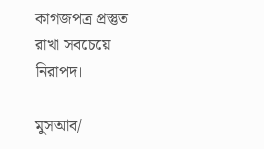কাগজপত্র প্রস্তুত রাখা সবচেয়ে নিরাপদ।

মুসআব/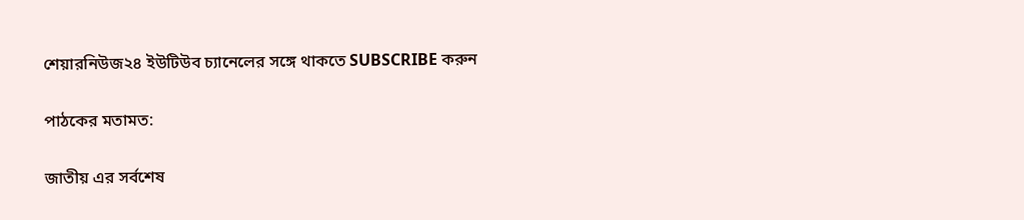শেয়ারনিউজ২৪ ইউটিউব চ্যানেলের সঙ্গে থাকতে SUBSCRIBE করুন

পাঠকের মতামত:

জাতীয় এর সর্বশেষ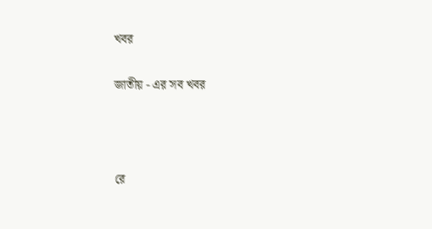খবর

জাতীয় - এর সব খবর



রে